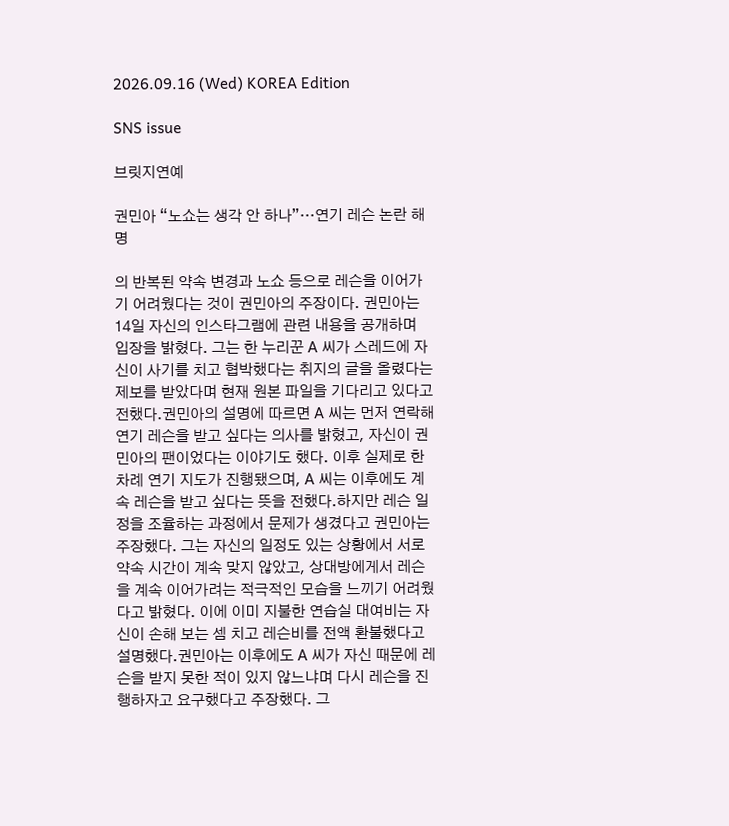2026.09.16 (Wed) KOREA Edition

SNS issue

브릿지연예

권민아 “노쇼는 생각 안 하나”…연기 레슨 논란 해명

의 반복된 약속 변경과 노쇼 등으로 레슨을 이어가기 어려웠다는 것이 권민아의 주장이다. 권민아는 14일 자신의 인스타그램에 관련 내용을 공개하며 입장을 밝혔다. 그는 한 누리꾼 A 씨가 스레드에 자신이 사기를 치고 협박했다는 취지의 글을 올렸다는 제보를 받았다며 현재 원본 파일을 기다리고 있다고 전했다.권민아의 설명에 따르면 A 씨는 먼저 연락해 연기 레슨을 받고 싶다는 의사를 밝혔고, 자신이 권민아의 팬이었다는 이야기도 했다. 이후 실제로 한 차례 연기 지도가 진행됐으며, A 씨는 이후에도 계속 레슨을 받고 싶다는 뜻을 전했다.하지만 레슨 일정을 조율하는 과정에서 문제가 생겼다고 권민아는 주장했다. 그는 자신의 일정도 있는 상황에서 서로 약속 시간이 계속 맞지 않았고, 상대방에게서 레슨을 계속 이어가려는 적극적인 모습을 느끼기 어려웠다고 밝혔다. 이에 이미 지불한 연습실 대여비는 자신이 손해 보는 셈 치고 레슨비를 전액 환불했다고 설명했다.권민아는 이후에도 A 씨가 자신 때문에 레슨을 받지 못한 적이 있지 않느냐며 다시 레슨을 진행하자고 요구했다고 주장했다. 그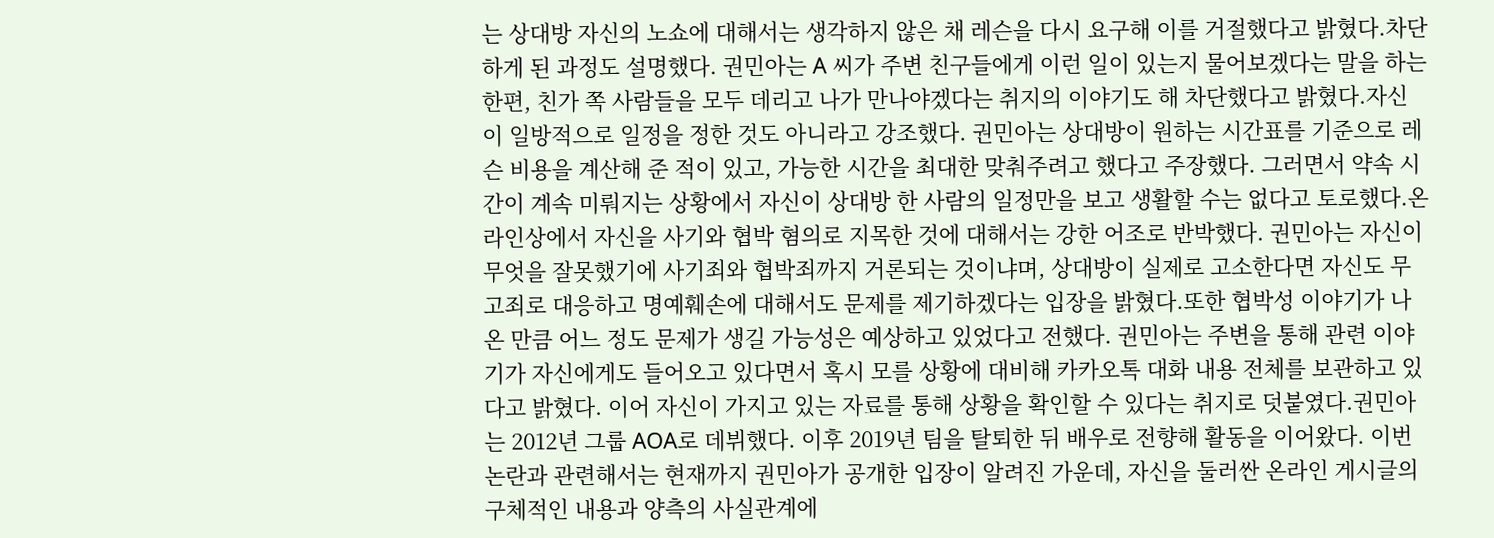는 상대방 자신의 노쇼에 대해서는 생각하지 않은 채 레슨을 다시 요구해 이를 거절했다고 밝혔다.차단하게 된 과정도 설명했다. 권민아는 A 씨가 주변 친구들에게 이런 일이 있는지 물어보겠다는 말을 하는 한편, 친가 쪽 사람들을 모두 데리고 나가 만나야겠다는 취지의 이야기도 해 차단했다고 밝혔다.자신이 일방적으로 일정을 정한 것도 아니라고 강조했다. 권민아는 상대방이 원하는 시간표를 기준으로 레슨 비용을 계산해 준 적이 있고, 가능한 시간을 최대한 맞춰주려고 했다고 주장했다. 그러면서 약속 시간이 계속 미뤄지는 상황에서 자신이 상대방 한 사람의 일정만을 보고 생활할 수는 없다고 토로했다.온라인상에서 자신을 사기와 협박 혐의로 지목한 것에 대해서는 강한 어조로 반박했다. 권민아는 자신이 무엇을 잘못했기에 사기죄와 협박죄까지 거론되는 것이냐며, 상대방이 실제로 고소한다면 자신도 무고죄로 대응하고 명예훼손에 대해서도 문제를 제기하겠다는 입장을 밝혔다.또한 협박성 이야기가 나온 만큼 어느 정도 문제가 생길 가능성은 예상하고 있었다고 전했다. 권민아는 주변을 통해 관련 이야기가 자신에게도 들어오고 있다면서 혹시 모를 상황에 대비해 카카오톡 대화 내용 전체를 보관하고 있다고 밝혔다. 이어 자신이 가지고 있는 자료를 통해 상황을 확인할 수 있다는 취지로 덧붙였다.권민아는 2012년 그룹 AOA로 데뷔했다. 이후 2019년 팀을 탈퇴한 뒤 배우로 전향해 활동을 이어왔다. 이번 논란과 관련해서는 현재까지 권민아가 공개한 입장이 알려진 가운데, 자신을 둘러싼 온라인 게시글의 구체적인 내용과 양측의 사실관계에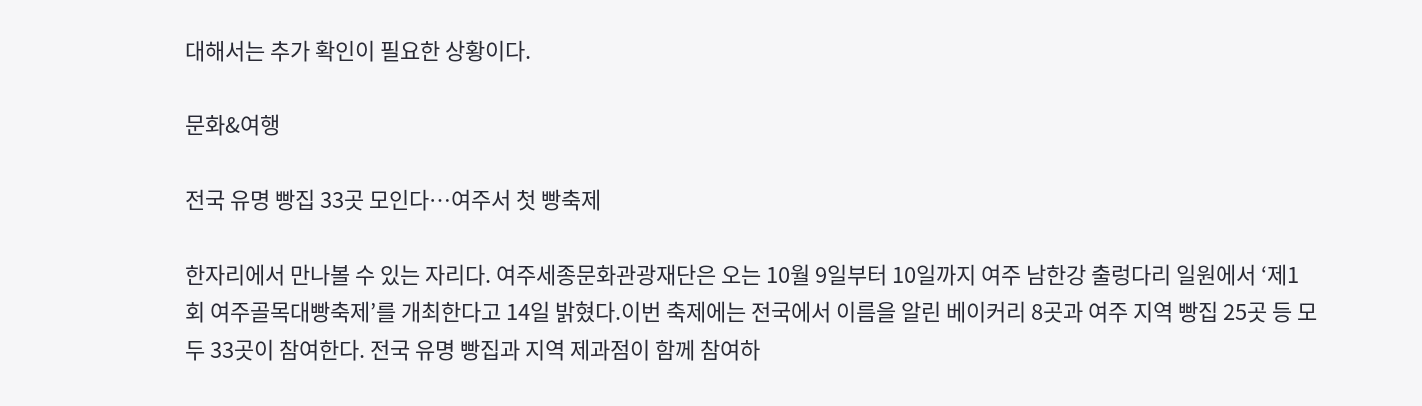대해서는 추가 확인이 필요한 상황이다.

문화&여행

전국 유명 빵집 33곳 모인다…여주서 첫 빵축제

한자리에서 만나볼 수 있는 자리다. 여주세종문화관광재단은 오는 10월 9일부터 10일까지 여주 남한강 출렁다리 일원에서 ‘제1회 여주골목대빵축제’를 개최한다고 14일 밝혔다.이번 축제에는 전국에서 이름을 알린 베이커리 8곳과 여주 지역 빵집 25곳 등 모두 33곳이 참여한다. 전국 유명 빵집과 지역 제과점이 함께 참여하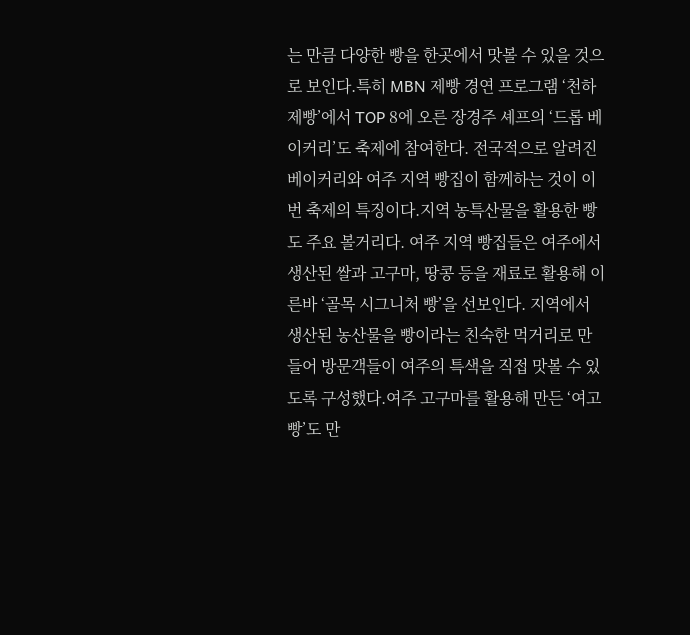는 만큼 다양한 빵을 한곳에서 맛볼 수 있을 것으로 보인다.특히 MBN 제빵 경연 프로그램 ‘천하제빵’에서 TOP 8에 오른 장경주 셰프의 ‘드롭 베이커리’도 축제에 참여한다. 전국적으로 알려진 베이커리와 여주 지역 빵집이 함께하는 것이 이번 축제의 특징이다.지역 농특산물을 활용한 빵도 주요 볼거리다. 여주 지역 빵집들은 여주에서 생산된 쌀과 고구마, 땅콩 등을 재료로 활용해 이른바 ‘골목 시그니처 빵’을 선보인다. 지역에서 생산된 농산물을 빵이라는 친숙한 먹거리로 만들어 방문객들이 여주의 특색을 직접 맛볼 수 있도록 구성했다.여주 고구마를 활용해 만든 ‘여고빵’도 만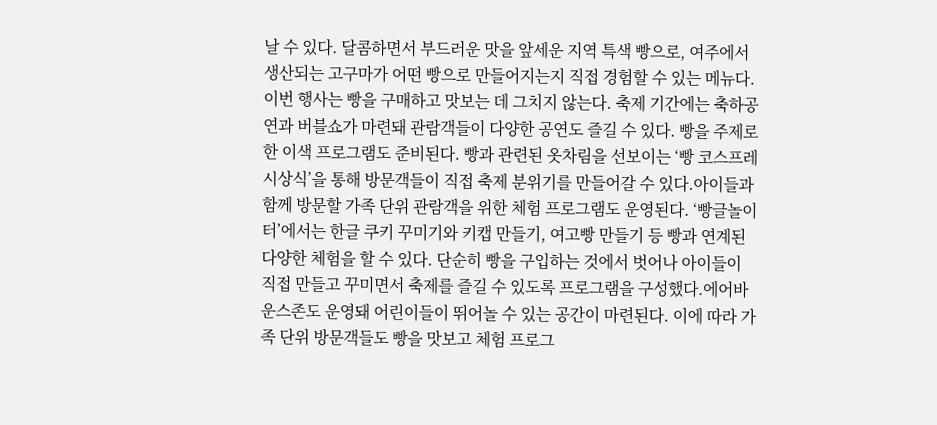날 수 있다. 달콤하면서 부드러운 맛을 앞세운 지역 특색 빵으로, 여주에서 생산되는 고구마가 어떤 빵으로 만들어지는지 직접 경험할 수 있는 메뉴다.이번 행사는 빵을 구매하고 맛보는 데 그치지 않는다. 축제 기간에는 축하공연과 버블쇼가 마련돼 관람객들이 다양한 공연도 즐길 수 있다. 빵을 주제로 한 이색 프로그램도 준비된다. 빵과 관련된 옷차림을 선보이는 ‘빵 코스프레 시상식’을 통해 방문객들이 직접 축제 분위기를 만들어갈 수 있다.아이들과 함께 방문할 가족 단위 관람객을 위한 체험 프로그램도 운영된다. ‘빵글놀이터’에서는 한글 쿠키 꾸미기와 키캡 만들기, 여고빵 만들기 등 빵과 연계된 다양한 체험을 할 수 있다. 단순히 빵을 구입하는 것에서 벗어나 아이들이 직접 만들고 꾸미면서 축제를 즐길 수 있도록 프로그램을 구성했다.에어바운스존도 운영돼 어린이들이 뛰어놀 수 있는 공간이 마련된다. 이에 따라 가족 단위 방문객들도 빵을 맛보고 체험 프로그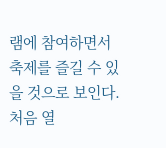램에 참여하면서 축제를 즐길 수 있을 것으로 보인다.처음 열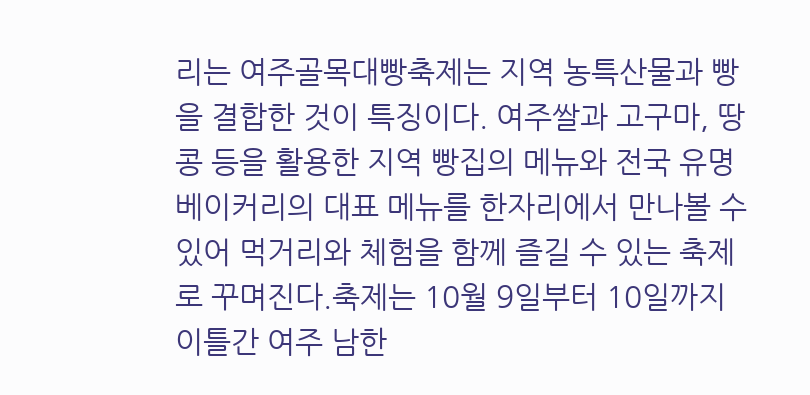리는 여주골목대빵축제는 지역 농특산물과 빵을 결합한 것이 특징이다. 여주쌀과 고구마, 땅콩 등을 활용한 지역 빵집의 메뉴와 전국 유명 베이커리의 대표 메뉴를 한자리에서 만나볼 수 있어 먹거리와 체험을 함께 즐길 수 있는 축제로 꾸며진다.축제는 10월 9일부터 10일까지 이틀간 여주 남한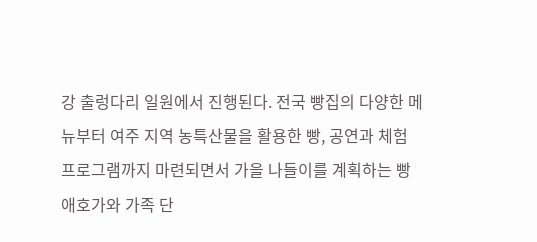강 출렁다리 일원에서 진행된다. 전국 빵집의 다양한 메뉴부터 여주 지역 농특산물을 활용한 빵, 공연과 체험 프로그램까지 마련되면서 가을 나들이를 계획하는 빵 애호가와 가족 단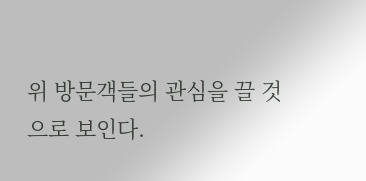위 방문객들의 관심을 끌 것으로 보인다.